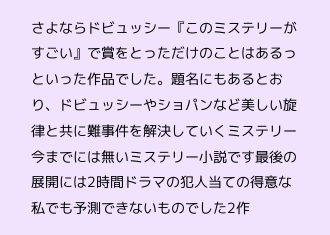さよならドビュッシー『このミステリーがすごい』で賞をとっただけのことはあるっといった作品でした。題名にもあるとおり、ドビュッシーやショパンなど美しい旋律と共に難事件を解決していくミステリー今までには無いミステリー小説です最後の展開には2時間ドラマの犯人当ての得意な私でも予測できないものでした2作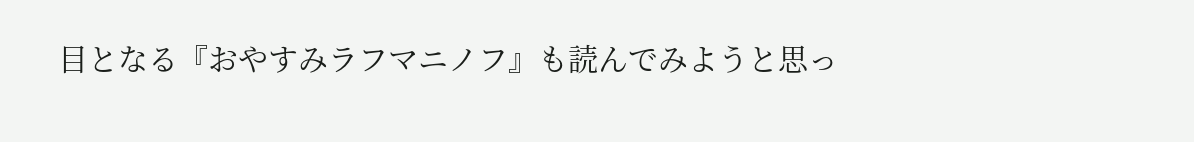目となる『おやすみラフマニノフ』も読んでみようと思っ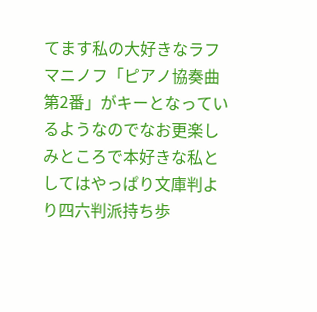てます私の大好きなラフマニノフ「ピアノ協奏曲第2番」がキーとなっているようなのでなお更楽しみところで本好きな私としてはやっぱり文庫判より四六判派持ち歩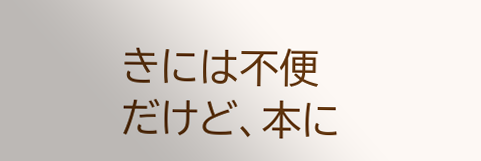きには不便だけど、本に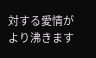対する愛情がより沸きます